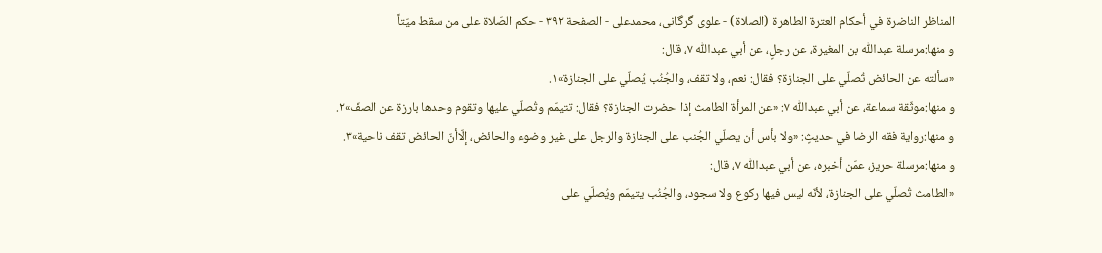المناظر الناضرة في أحکام العترة الطاهرة (الصلاة) - علوی گرگانی، محمدعلی - الصفحة ٣٩٢ - حكم الصّلاة على من سقط ميّتاً
و منها:مرسلة عبداللّٰه بن المغيرة، عن رجلٍ، عن أبي عبداللّٰه ٧، قال:
«سألته عن الحائض تُصلّي على الجنازة؟ فقال: نعم، ولا تقف، والجُنُب يُصلّي على الجنازة»١.
و منها:موثّقة سماعة، عن أبي عبداللّٰه ٧: «عن المرأة الطامث إذا حضرت الجنازة؟ فقال: تتيمّم وتُصلّي عليها وتقوم وحدها بارزة عن الصفّ»٢.
و منها:رواية فقه الرضا في حديثٍ: «ولا بأس أن يصلّي الجُنب على الجنازة والرجل على غير وضوء والحائض، إلّاأنّ الحائض تقف ناحية»٣.
و منها:مرسلة حريز، عمّن أخبره، عن أبي عبداللّٰه ٧، قال:
«الطامث تُصلّي على الجنازة، لأنّه ليس فيها ركوع ولا سجود، والجُنُب يتيمّم ويُصلّي على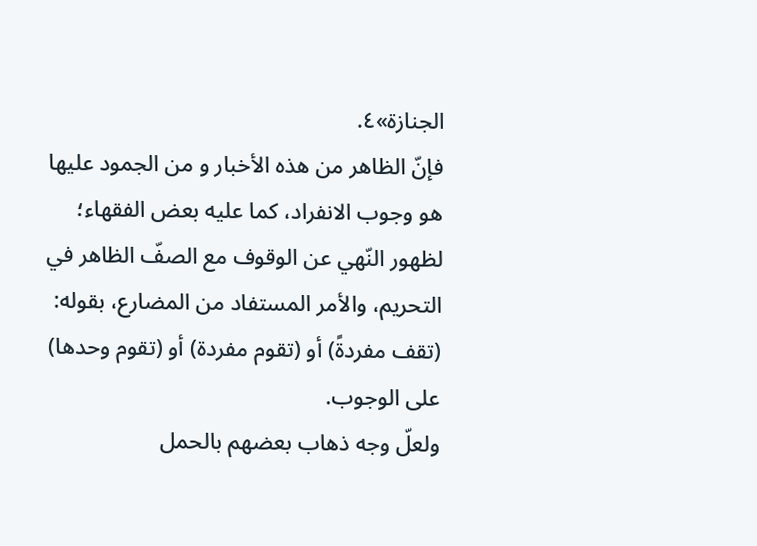الجنازة»٤.
فإنّ الظاهر من هذه الأخبار و من الجمود عليها هو وجوب الانفراد، كما عليه بعض الفقهاء؛ لظهور النّهي عن الوقوف مع الصفّ الظاهر في التحريم، والأمر المستفاد من المضارع، بقوله: (تقف مفردةً) أو (تقوم مفردة) أو (تقوم وحدها) على الوجوب.
ولعلّ وجه ذهاب بعضهم بالحمل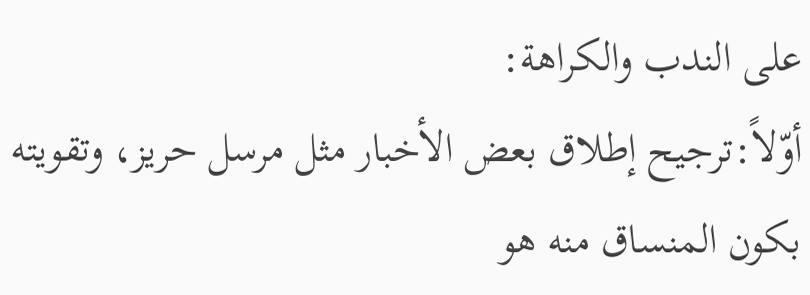على الندب والكراهة:
أوّلاً:ترجيح إطلاق بعض الأخبار مثل مرسل حريز، وتقويته بكون المنساق منه هو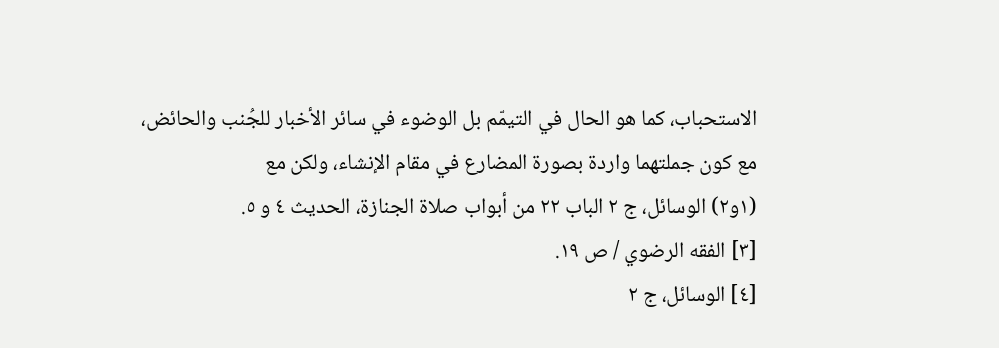الاستحباب، كما هو الحال في التيمّم بل الوضوء في سائر الأخبار للجُنب والحائض، مع كون جملتهما واردة بصورة المضارع في مقام الإنشاء، ولكن مع
(١و٢) الوسائل، ج ٢ الباب ٢٢ من أبواب صلاة الجنازة، الحديث ٤ و ٥.
[٣] الفقه الرضوي / ص ١٩.
[٤] الوسائل، ج ٢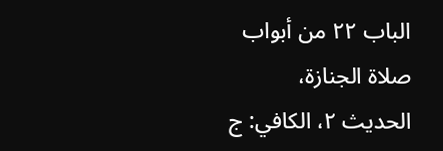الباب ٢٢ من أبواب صلاة الجنازة، الحديث ٢، الكافي: ج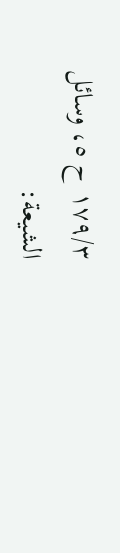١٧٩/٣ ح ٥، وسائل الشيعة: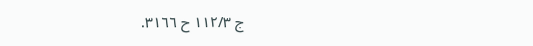ج ١١٢/٣ ح ٣١٦٦.